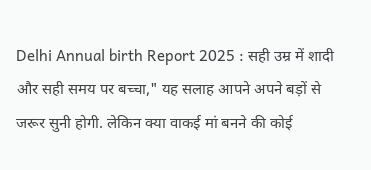Delhi Annual birth Report 2025 : सही उम्र में शादी और सही समय पर बच्चा," यह सलाह आपने अपने बड़ों से जरूर सुनी होगी. लेकिन क्या वाकई मां बनने की कोई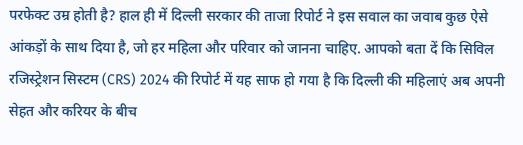परफेक्ट उम्र होती है? हाल ही में दिल्ली सरकार की ताजा रिपोर्ट ने इस सवाल का जवाब कुछ ऐसे आंकड़ों के साथ दिया है, जो हर महिला और परिवार को जानना चाहिए. आपको बता दें कि सिविल रजिस्ट्रेशन सिस्टम (CRS) 2024 की रिपोर्ट में यह साफ हो गया है कि दिल्ली की महिलाएं अब अपनी सेहत और करियर के बीच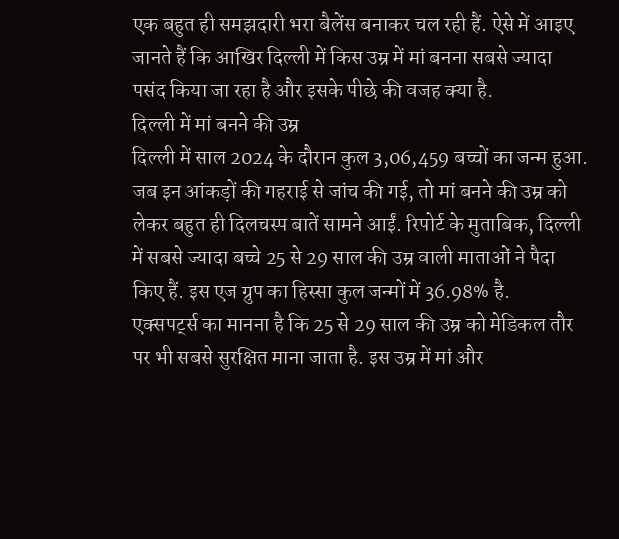एक बहुत ही समझदारी भरा बैलेंस बनाकर चल रही हैं. ऐसे में आइए जानते हैं कि आखिर दिल्ली में किस उम्र में मां बनना सबसे ज्यादा पसंद किया जा रहा है और इसके पीछे की वजह क्या है.
दिल्ली में मां बनने की उम्र
दिल्ली में साल 2024 के दौरान कुल 3,06,459 बच्चों का जन्म हुआ. जब इन आंकड़ों की गहराई से जांच की गई, तो मां बनने की उम्र को लेकर बहुत ही दिलचस्प बातें सामने आईं. रिपोर्ट के मुताबिक, दिल्ली में सबसे ज्यादा बच्चे 25 से 29 साल की उम्र वाली माताओं ने पैदा किए हैं. इस एज ग्रुप का हिस्सा कुल जन्मों में 36.98% है.
एक्सपर्ट्स का मानना है कि 25 से 29 साल की उम्र को मेडिकल तौर पर भी सबसे सुरक्षित माना जाता है. इस उम्र में मां और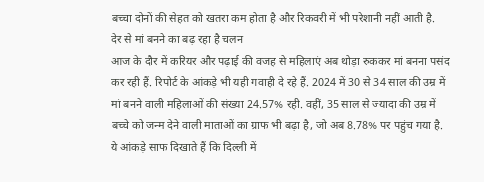बच्चा दोनों की सेहत को खतरा कम होता है और रिकवरी में भी परेशानी नहीं आती है.
देर से मां बनने का बढ़ रहा है चलन
आज के दौर में करियर और पढ़ाई की वजह से महिलाएं अब थोड़ा रुककर मां बनना पसंद कर रही हैं. रिपोर्ट के आंकड़े भी यही गवाही दे रहे हैं. 2024 में 30 से 34 साल की उम्र में मां बनने वाली महिलाओं की संख्या 24.57% रही. वहीं, 35 साल से ज्यादा की उम्र में बच्चे को जन्म देने वाली माताओं का ग्राफ भी बढ़ा है, जो अब 8.78% पर पहुंच गया है. ये आंकड़े साफ दिखाते हैं कि दिल्ली में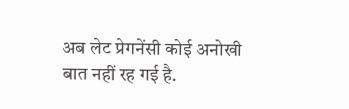अब लेट प्रेगनेंसी कोई अनोखी बात नहीं रह गई है.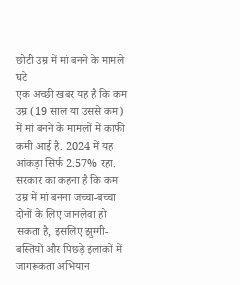छोटी उम्र में मां बनने के मामले घटे
एक अच्छी खबर यह है कि कम उम्र (19 साल या उससे कम) में मां बनने के मामलों में काफी कमी आई है. 2024 में यह आंकड़ा सिर्फ 2.57% रहा. सरकार का कहना है कि कम उम्र में मां बनना जच्चा-बच्चा दोनों के लिए जानलेवा हो सकता है, इसलिए झुग्गी-बस्तियों और पिछड़े इलाकों में जागरूकता अभियान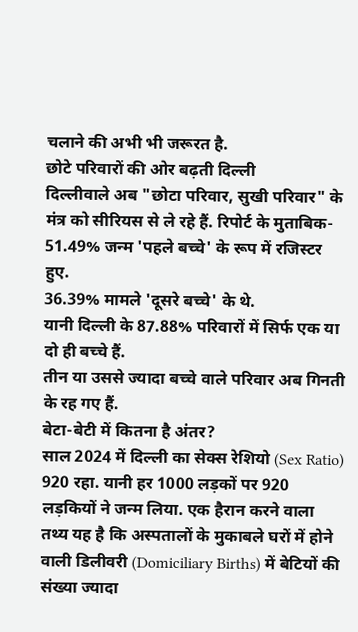चलाने की अभी भी जरूरत है.
छोटे परिवारों की ओर बढ़ती दिल्ली
दिल्लीवाले अब "छोटा परिवार, सुखी परिवार" के मंत्र को सीरियस से ले रहे हैं. रिपोर्ट के मुताबिक-
51.49% जन्म 'पहले बच्चे' के रूप में रजिस्टर हुए.
36.39% मामले 'दूसरे बच्चे' के थे.
यानी दिल्ली के 87.88% परिवारों में सिर्फ एक या दो ही बच्चे हैं.
तीन या उससे ज्यादा बच्चे वाले परिवार अब गिनती के रह गए हैं.
बेटा-बेटी में कितना है अंतर?
साल 2024 में दिल्ली का सेक्स रेशियो (Sex Ratio) 920 रहा. यानी हर 1000 लड़कों पर 920 लड़कियों ने जन्म लिया. एक हैरान करने वाला तथ्य यह है कि अस्पतालों के मुकाबले घरों में होने वाली डिलीवरी (Domiciliary Births) में बेटियों की संख्या ज्यादा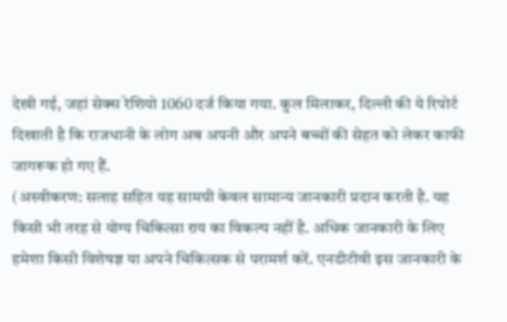देखी गई, जहां सेक्स रेशियो 1060 दर्ज किया गया. कुल मिलाकर, दिल्ली की ये रिपोर्ट दिखाती है कि राजधानी के लोग अब अपनी और अपने बच्चों की सेहत को लेकर काफी जागरूक हो गए हैं.
(अस्वीकरण: सलाह सहित यह सामग्री केवल सामान्य जानकारी प्रदान करती है. यह किसी भी तरह से योग्य चिकित्सा राय का विकल्प नहीं है. अधिक जानकारी के लिए हमेशा किसी विशेषज्ञ या अपने चिकित्सक से परामर्श करें. एनडीटीवी इस जानकारी के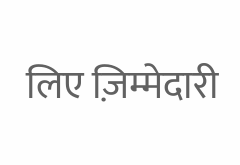लिए ज़िम्मेदारी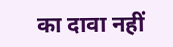का दावा नहीं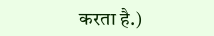करता है.)